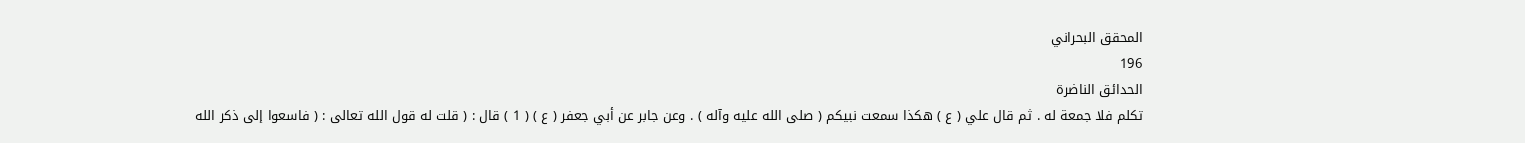المحقق البحراني
196
الحدائق الناضرة
تكلم فلا جمعة له . ثم قال علي ( ع ) هكذا سمعت نبيكم ( صلى الله عليه وآله ) . وعن جابر عن أبي جعفر ( ع ) ( 1 ) قال : ( قلت له قول الله تعالى : ( فاسعوا إلى ذكر الله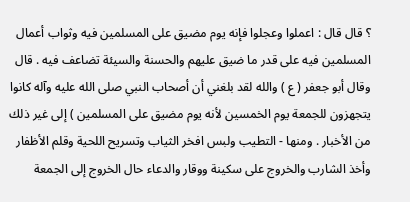؟ قال قال : اعملوا وعجلوا فإنه يوم مضيق على المسلمين فيه وثواب أعمال المسلمين فيه على قدر ما ضيق عليهم والحسنة والسيئة تضاعف فيه . قال وقال أبو جعفر ( ع ) والله لقد بلغني أن أصحاب النبي صلى الله عليه وآله كانوا يتجهزون للجمعة يوم الخمسين لأنه يوم مضيق على المسلمين ) إلى غير ذلك من الأخبار . ومنها - التطيب ولبس افخر الثياب وتسريح اللحية وقلم الأظفار وأخذ الشارب والخروج على سكينة ووقار والدعاء حال الخروج إلى الجمعة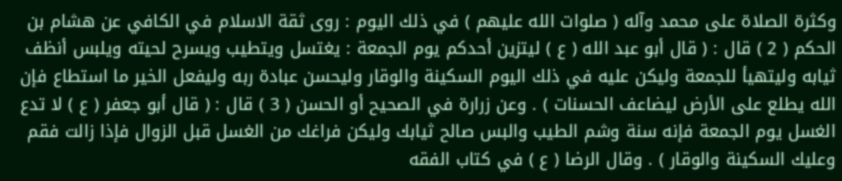وكثرة الصلاة على محمد وآله ( صلوات الله عليهم ) في ذلك اليوم : روى ثقة الاسلام في الكافي عن هشام بن الحكم ( 2 ) قال : ( قال أبو عبد الله ( ع ) ليتزين أحدكم يوم الجمعة : يغتسل ويتطيب ويسرح لحيته ويلبس أنظف ثيابه وليتهيأ للجمعة وليكن عليه في ذلك اليوم السكينة والوقار وليحسن عبادة ربه وليفعل الخير ما استطاع فإن الله يطلع على الأرض ليضاعف الحسنات ) . وعن زرارة في الصحيح أو الحسن ( 3 ) قال : ( قال أبو جعفر ( ع ) لا تدع الغسل يوم الجمعة فإنه سنة وشم الطيب والبس صالح ثيابك وليكن فراغك من الغسل قبل الزوال فإذا زالت فقم وعليك السكينة والوقار ) . وقال الرضا ( ع ) في كتاب الفقه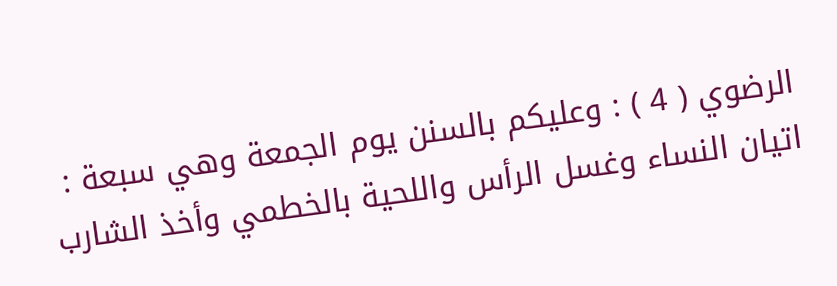الرضوي ( 4 ) : وعليكم بالسنن يوم الجمعة وهي سبعة : اتيان النساء وغسل الرأس واللحية بالخطمي وأخذ الشارب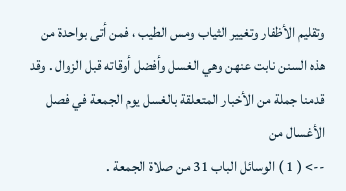وتقليم الأظفار وتغيير الثياب ومس الطيب ، فمن أتى بواحدة من هذه السنن نابت عنهن وهي الغسل وأفضل أوقاته قبل الزوال . وقد قدمنا جملة من الأخبار المتعلقة بالغسل يوم الجمعة في فصل الأغسال من
--> ( 1 ) الوسائل الباب 31 من صلاة الجمعة .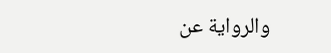والرواية عن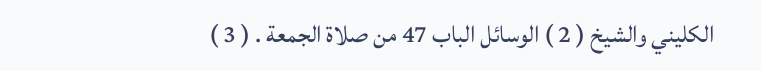الكليني والشيخ ( 2 ) الوسائل الباب 47 من صلاة الجمعة . ( 3 )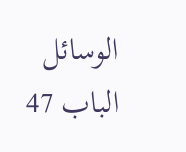الوسائل الباب 47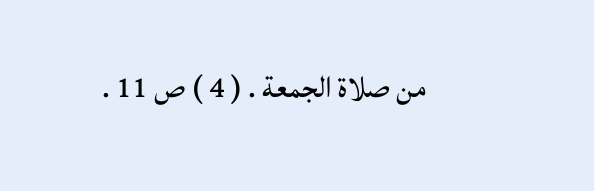من صلاة الجمعة . ( 4 ) ص 11 .